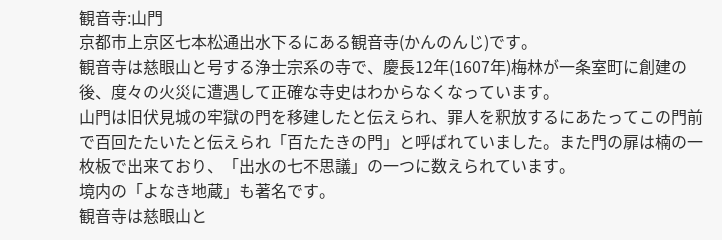観音寺:山門
京都市上京区七本松通出水下るにある観音寺(かんのんじ)です。
観音寺は慈眼山と号する浄士宗系の寺で、慶長12年(1607年)梅林が一条室町に創建の後、度々の火災に遭遇して正確な寺史はわからなくなっています。
山門は旧伏見城の牢獄の門を移建したと伝えられ、罪人を釈放するにあたってこの門前で百回たたいたと伝えられ「百たたきの門」と呼ばれていました。また門の扉は楠の一枚板で出来ており、「出水の七不思議」の一つに数えられています。
境内の「よなき地蔵」も著名です。
観音寺は慈眼山と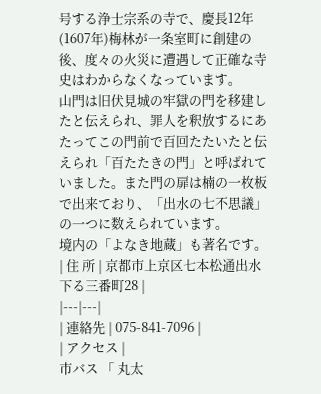号する浄士宗系の寺で、慶長12年(1607年)梅林が一条室町に創建の後、度々の火災に遭遇して正確な寺史はわからなくなっています。
山門は旧伏見城の牢獄の門を移建したと伝えられ、罪人を釈放するにあたってこの門前で百回たたいたと伝えられ「百たたきの門」と呼ばれていました。また門の扉は楠の一枚板で出来ており、「出水の七不思議」の一つに数えられています。
境内の「よなき地蔵」も著名です。
| 住 所 | 京都市上京区七本松通出水下る三番町28 |
|---|---|
| 連絡先 | 075-841-7096 |
| アクセス |
市バス 「 丸太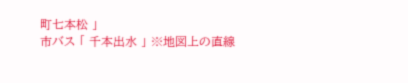町七本松 」
市バス 「 千本出水 」 ※地図上の直線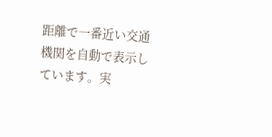距離で一番近い交通機関を自動で表示しています。実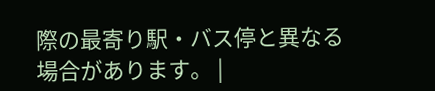際の最寄り駅・バス停と異なる場合があります。 |